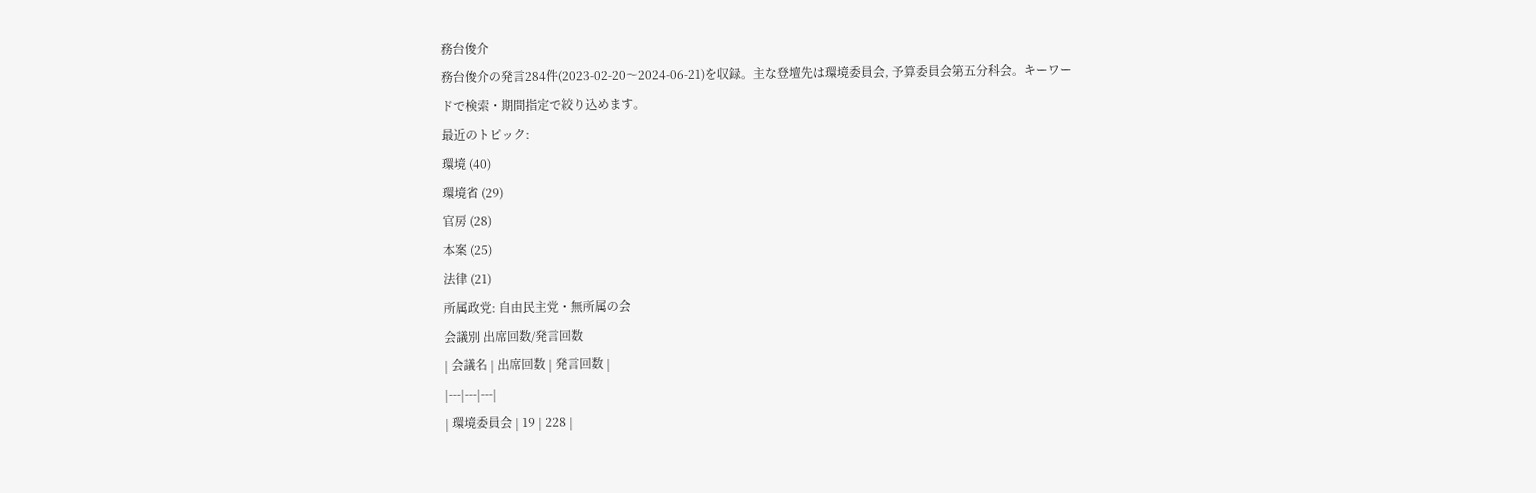務台俊介
務台俊介の発言284件(2023-02-20〜2024-06-21)を収録。主な登壇先は環境委員会, 予算委員会第五分科会。キーワードで検索・期間指定で絞り込めます。
最近のトピック:
環境 (40)
環境省 (29)
官房 (28)
本案 (25)
法律 (21)
所属政党: 自由民主党・無所属の会
会議別 出席回数/発言回数
| 会議名 | 出席回数 | 発言回数 |
|---|---|---|
| 環境委員会 | 19 | 228 |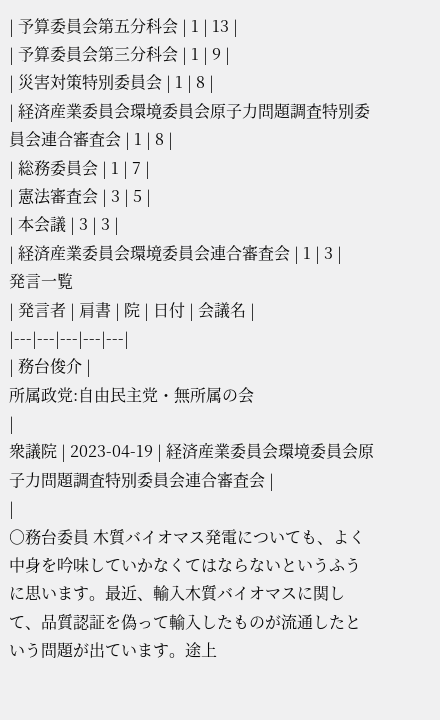| 予算委員会第五分科会 | 1 | 13 |
| 予算委員会第三分科会 | 1 | 9 |
| 災害対策特別委員会 | 1 | 8 |
| 経済産業委員会環境委員会原子力問題調査特別委員会連合審査会 | 1 | 8 |
| 総務委員会 | 1 | 7 |
| 憲法審査会 | 3 | 5 |
| 本会議 | 3 | 3 |
| 経済産業委員会環境委員会連合審査会 | 1 | 3 |
発言一覧
| 発言者 | 肩書 | 院 | 日付 | 会議名 |
|---|---|---|---|---|
| 務台俊介 |
所属政党:自由民主党・無所属の会
|
衆議院 | 2023-04-19 | 経済産業委員会環境委員会原子力問題調査特別委員会連合審査会 |
|
○務台委員 木質バイオマス発電についても、よく中身を吟味していかなくてはならないというふうに思います。最近、輸入木質バイオマスに関して、品質認証を偽って輸入したものが流通したという問題が出ています。途上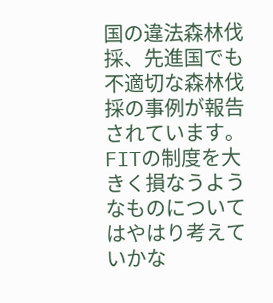国の違法森林伐採、先進国でも不適切な森林伐採の事例が報告されています。FITの制度を大きく損なうようなものについてはやはり考えていかな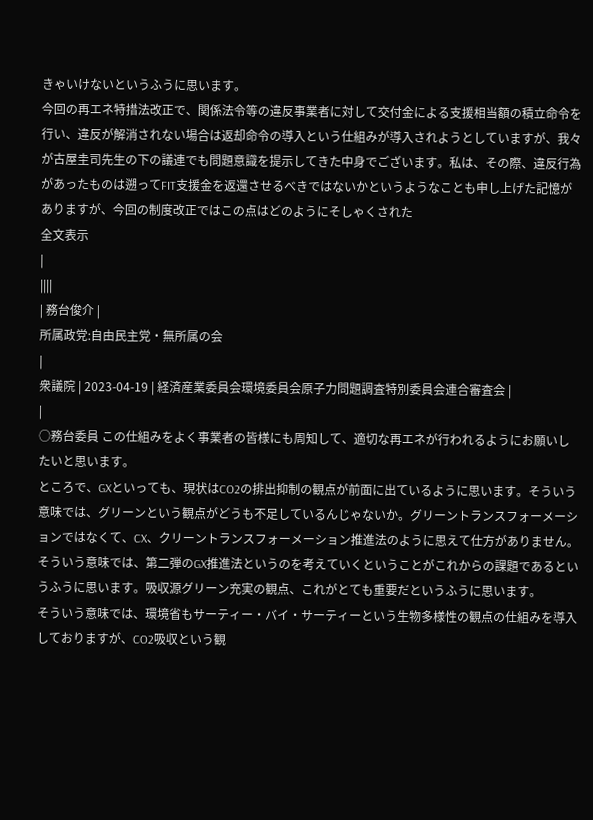きゃいけないというふうに思います。
今回の再エネ特措法改正で、関係法令等の違反事業者に対して交付金による支援相当額の積立命令を行い、違反が解消されない場合は返却命令の導入という仕組みが導入されようとしていますが、我々が古屋圭司先生の下の議連でも問題意識を提示してきた中身でございます。私は、その際、違反行為があったものは遡ってFIT支援金を返還させるべきではないかというようなことも申し上げた記憶がありますが、今回の制度改正ではこの点はどのようにそしゃくされた
全文表示
|
||||
| 務台俊介 |
所属政党:自由民主党・無所属の会
|
衆議院 | 2023-04-19 | 経済産業委員会環境委員会原子力問題調査特別委員会連合審査会 |
|
○務台委員 この仕組みをよく事業者の皆様にも周知して、適切な再エネが行われるようにお願いしたいと思います。
ところで、GXといっても、現状はCO2の排出抑制の観点が前面に出ているように思います。そういう意味では、グリーンという観点がどうも不足しているんじゃないか。グリーントランスフォーメーションではなくて、CX、クリーントランスフォーメーション推進法のように思えて仕方がありません。そういう意味では、第二弾のGX推進法というのを考えていくということがこれからの課題であるというふうに思います。吸収源グリーン充実の観点、これがとても重要だというふうに思います。
そういう意味では、環境省もサーティー・バイ・サーティーという生物多様性の観点の仕組みを導入しておりますが、CO2吸収という観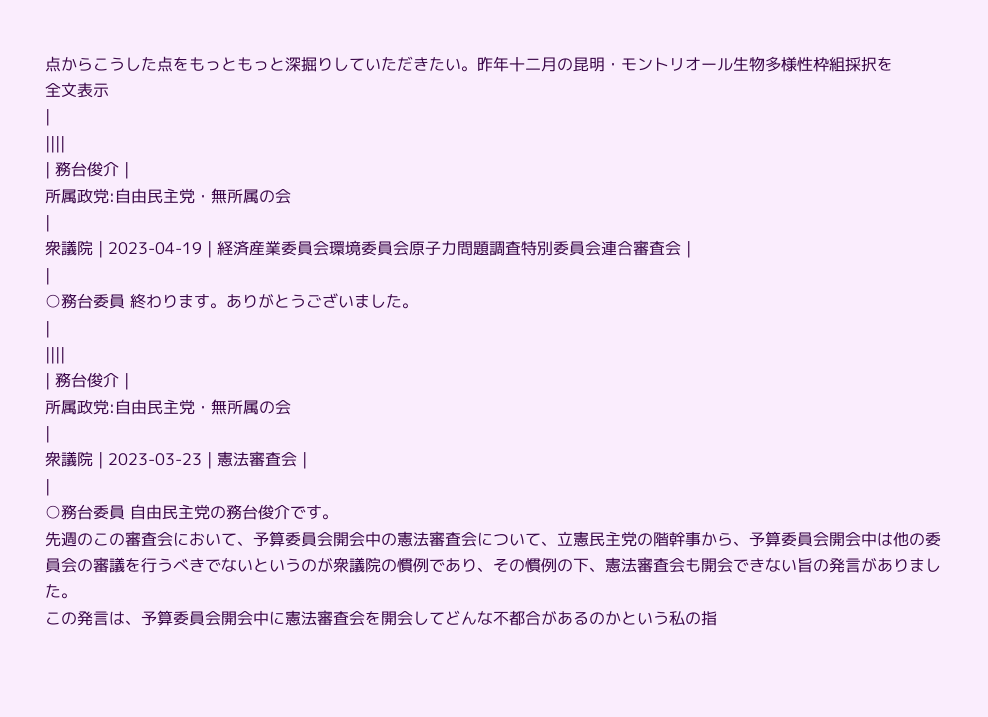点からこうした点をもっともっと深掘りしていただきたい。昨年十二月の昆明・モントリオール生物多様性枠組採択を
全文表示
|
||||
| 務台俊介 |
所属政党:自由民主党・無所属の会
|
衆議院 | 2023-04-19 | 経済産業委員会環境委員会原子力問題調査特別委員会連合審査会 |
|
○務台委員 終わります。ありがとうございました。
|
||||
| 務台俊介 |
所属政党:自由民主党・無所属の会
|
衆議院 | 2023-03-23 | 憲法審査会 |
|
○務台委員 自由民主党の務台俊介です。
先週のこの審査会において、予算委員会開会中の憲法審査会について、立憲民主党の階幹事から、予算委員会開会中は他の委員会の審議を行うべきでないというのが衆議院の慣例であり、その慣例の下、憲法審査会も開会できない旨の発言がありました。
この発言は、予算委員会開会中に憲法審査会を開会してどんな不都合があるのかという私の指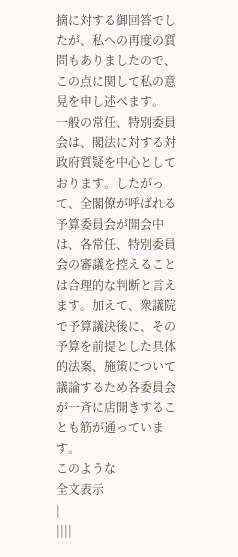摘に対する御回答でしたが、私への再度の質問もありましたので、この点に関して私の意見を申し述べます。
一般の常任、特別委員会は、閣法に対する対政府質疑を中心としております。したがって、全閣僚が呼ばれる予算委員会が開会中は、各常任、特別委員会の審議を控えることは合理的な判断と言えます。加えて、衆議院で予算議決後に、その予算を前提とした具体的法案、施策について議論するため各委員会が一斉に店開きすることも筋が通っています。
このような
全文表示
|
||||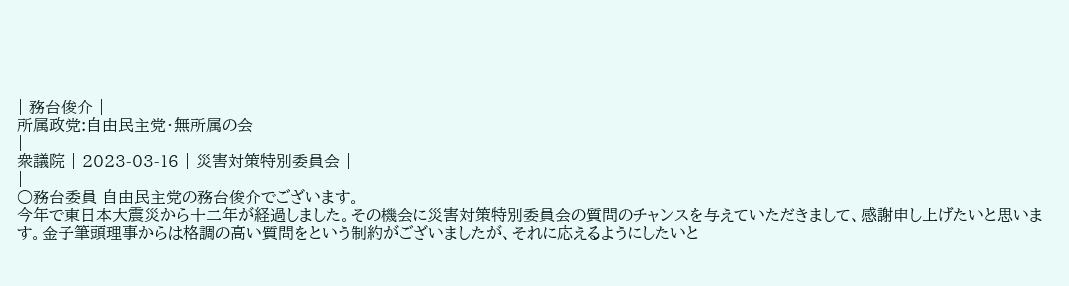| 務台俊介 |
所属政党:自由民主党・無所属の会
|
衆議院 | 2023-03-16 | 災害対策特別委員会 |
|
○務台委員 自由民主党の務台俊介でございます。
今年で東日本大震災から十二年が経過しました。その機会に災害対策特別委員会の質問のチャンスを与えていただきまして、感謝申し上げたいと思います。金子筆頭理事からは格調の高い質問をという制約がございましたが、それに応えるようにしたいと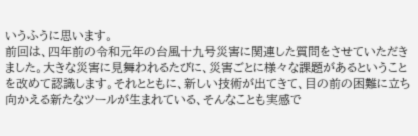いうふうに思います。
前回は、四年前の令和元年の台風十九号災害に関連した質問をさせていただきました。大きな災害に見舞われるたびに、災害ごとに様々な課題があるということを改めて認識します。それとともに、新しい技術が出てきて、目の前の困難に立ち向かえる新たなツールが生まれている、そんなことも実感で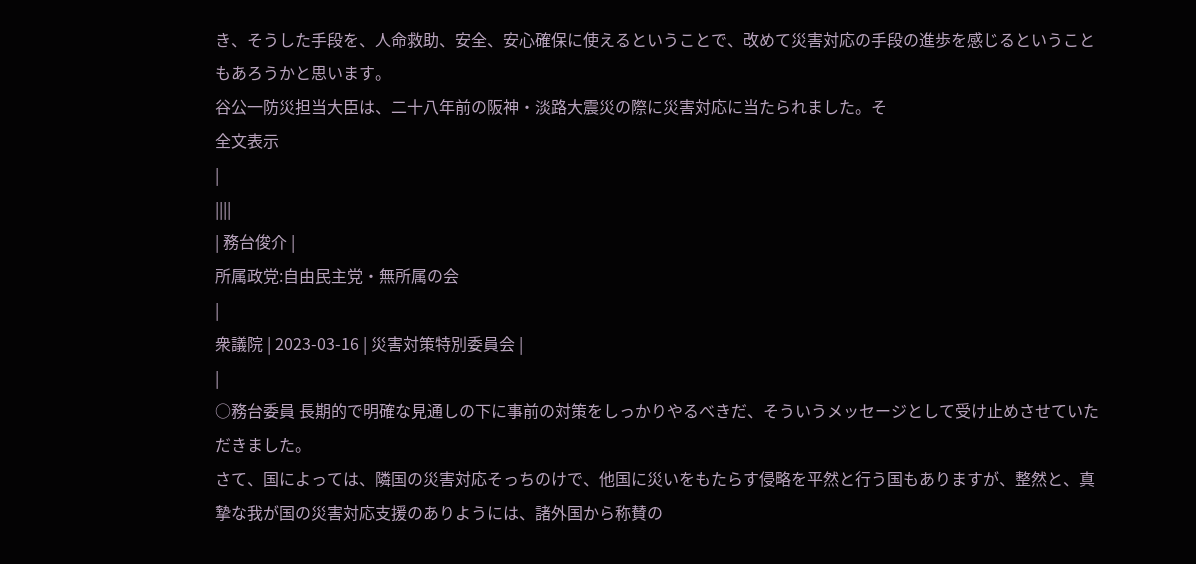き、そうした手段を、人命救助、安全、安心確保に使えるということで、改めて災害対応の手段の進歩を感じるということもあろうかと思います。
谷公一防災担当大臣は、二十八年前の阪神・淡路大震災の際に災害対応に当たられました。そ
全文表示
|
||||
| 務台俊介 |
所属政党:自由民主党・無所属の会
|
衆議院 | 2023-03-16 | 災害対策特別委員会 |
|
○務台委員 長期的で明確な見通しの下に事前の対策をしっかりやるべきだ、そういうメッセージとして受け止めさせていただきました。
さて、国によっては、隣国の災害対応そっちのけで、他国に災いをもたらす侵略を平然と行う国もありますが、整然と、真摯な我が国の災害対応支援のありようには、諸外国から称賛の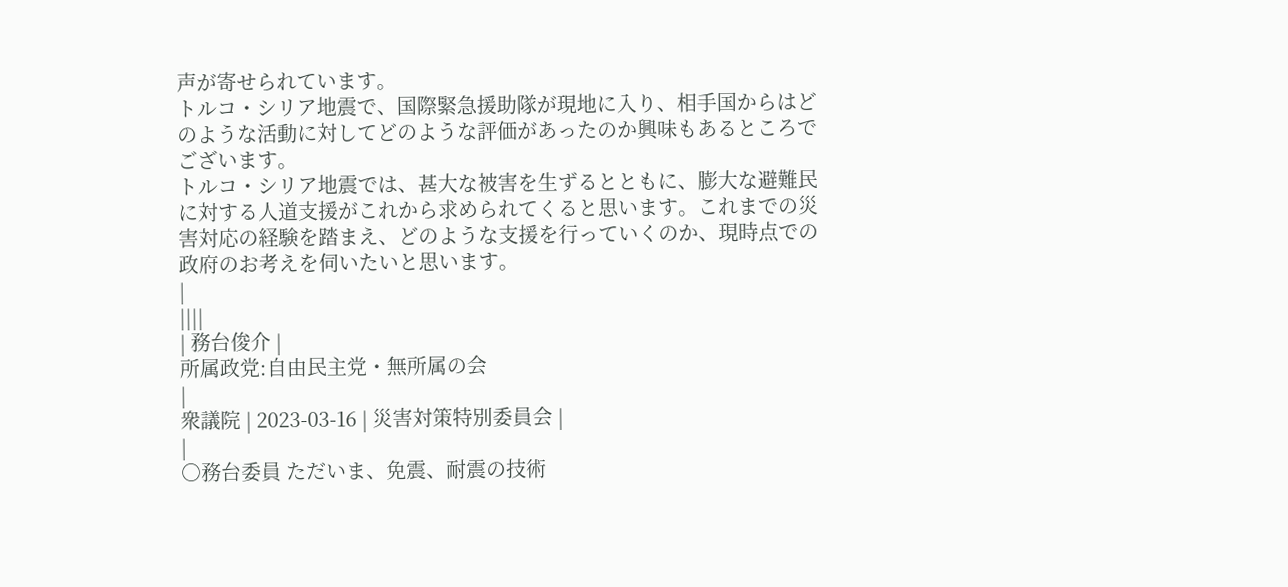声が寄せられています。
トルコ・シリア地震で、国際緊急援助隊が現地に入り、相手国からはどのような活動に対してどのような評価があったのか興味もあるところでございます。
トルコ・シリア地震では、甚大な被害を生ずるとともに、膨大な避難民に対する人道支援がこれから求められてくると思います。これまでの災害対応の経験を踏まえ、どのような支援を行っていくのか、現時点での政府のお考えを伺いたいと思います。
|
||||
| 務台俊介 |
所属政党:自由民主党・無所属の会
|
衆議院 | 2023-03-16 | 災害対策特別委員会 |
|
○務台委員 ただいま、免震、耐震の技術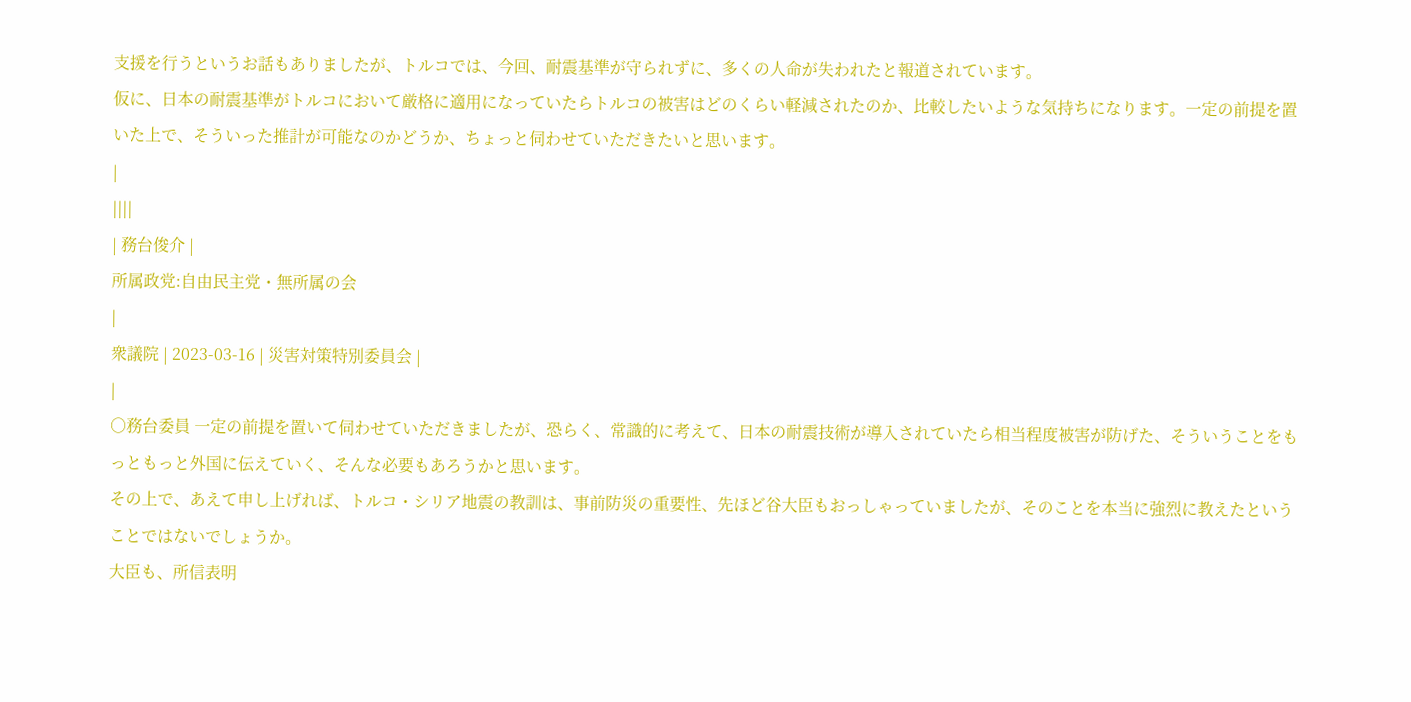支援を行うというお話もありましたが、トルコでは、今回、耐震基準が守られずに、多くの人命が失われたと報道されています。
仮に、日本の耐震基準がトルコにおいて厳格に適用になっていたらトルコの被害はどのくらい軽減されたのか、比較したいような気持ちになります。一定の前提を置いた上で、そういった推計が可能なのかどうか、ちょっと伺わせていただきたいと思います。
|
||||
| 務台俊介 |
所属政党:自由民主党・無所属の会
|
衆議院 | 2023-03-16 | 災害対策特別委員会 |
|
○務台委員 一定の前提を置いて伺わせていただきましたが、恐らく、常識的に考えて、日本の耐震技術が導入されていたら相当程度被害が防げた、そういうことをもっともっと外国に伝えていく、そんな必要もあろうかと思います。
その上で、あえて申し上げれば、トルコ・シリア地震の教訓は、事前防災の重要性、先ほど谷大臣もおっしゃっていましたが、そのことを本当に強烈に教えたということではないでしょうか。
大臣も、所信表明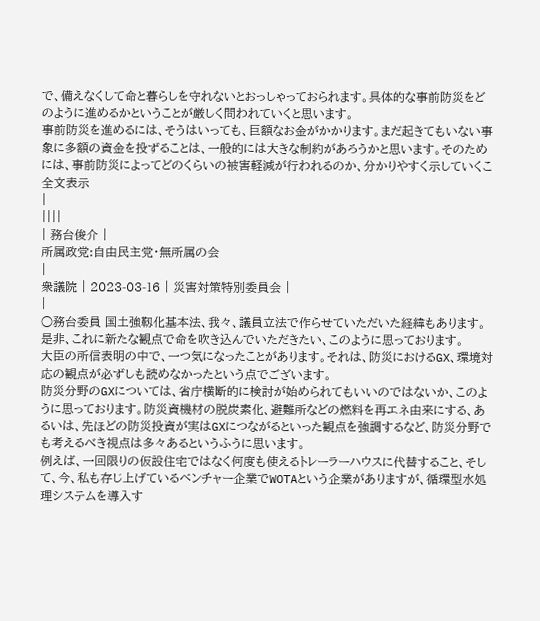で、備えなくして命と暮らしを守れないとおっしゃっておられます。具体的な事前防災をどのように進めるかということが厳しく問われていくと思います。
事前防災を進めるには、そうはいっても、巨額なお金がかかります。まだ起きてもいない事象に多額の資金を投ずることは、一般的には大きな制約があろうかと思います。そのためには、事前防災によってどのくらいの被害軽減が行われるのか、分かりやすく示していくこ
全文表示
|
||||
| 務台俊介 |
所属政党:自由民主党・無所属の会
|
衆議院 | 2023-03-16 | 災害対策特別委員会 |
|
○務台委員 国土強靱化基本法、我々、議員立法で作らせていただいた経緯もあります。是非、これに新たな観点で命を吹き込んでいただきたい、このように思っております。
大臣の所信表明の中で、一つ気になったことがあります。それは、防災におけるGX、環境対応の観点が必ずしも読めなかったという点でございます。
防災分野のGXについては、省庁横断的に検討が始められてもいいのではないか、このように思っております。防災資機材の脱炭素化、避難所などの燃料を再エネ由来にする、あるいは、先ほどの防災投資が実はGXにつながるといった観点を強調するなど、防災分野でも考えるべき視点は多々あるというふうに思います。
例えば、一回限りの仮設住宅ではなく何度も使えるトレーラーハウスに代替すること、そして、今、私も存じ上げているベンチャー企業でWOTAという企業がありますが、循環型水処理システムを導入す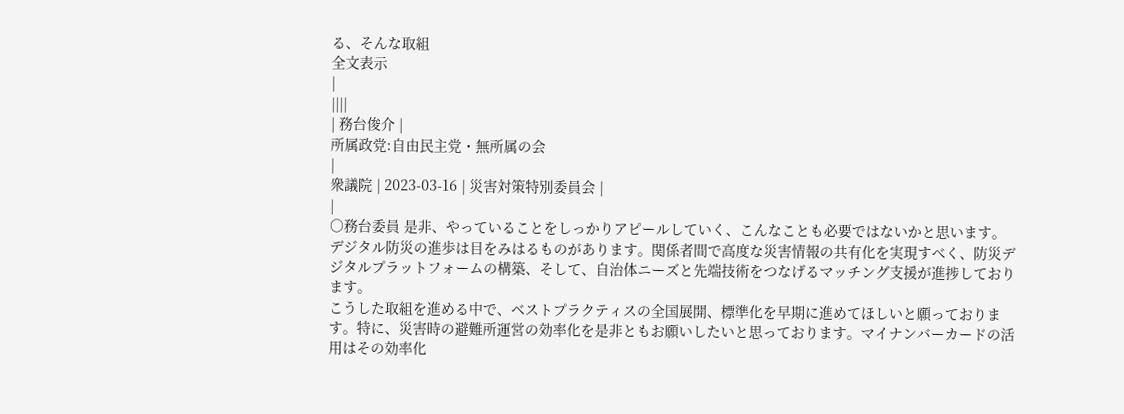る、そんな取組
全文表示
|
||||
| 務台俊介 |
所属政党:自由民主党・無所属の会
|
衆議院 | 2023-03-16 | 災害対策特別委員会 |
|
○務台委員 是非、やっていることをしっかりアピールしていく、こんなことも必要ではないかと思います。
デジタル防災の進歩は目をみはるものがあります。関係者間で高度な災害情報の共有化を実現すべく、防災デジタルプラットフォームの構築、そして、自治体ニーズと先端技術をつなげるマッチング支援が進捗しております。
こうした取組を進める中で、ベストプラクティスの全国展開、標準化を早期に進めてほしいと願っております。特に、災害時の避難所運営の効率化を是非ともお願いしたいと思っております。マイナンバーカードの活用はその効率化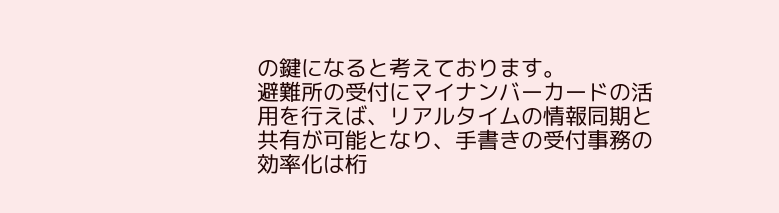の鍵になると考えております。
避難所の受付にマイナンバーカードの活用を行えば、リアルタイムの情報同期と共有が可能となり、手書きの受付事務の効率化は桁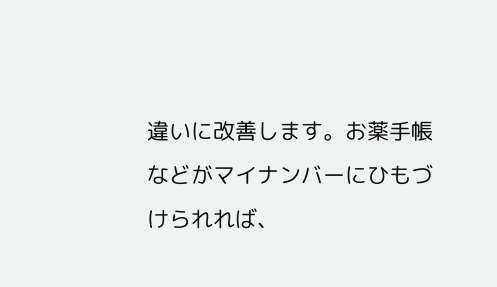違いに改善します。お薬手帳などがマイナンバーにひもづけられれば、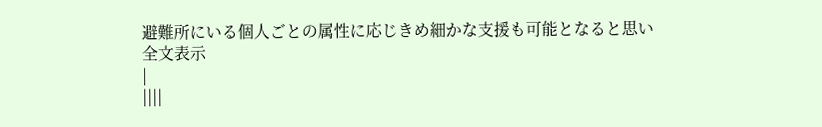避難所にいる個人ごとの属性に応じきめ細かな支援も可能となると思い
全文表示
|
||||